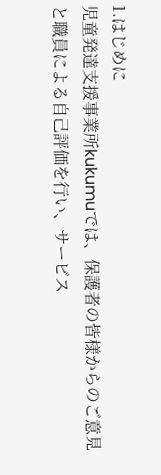1.はじめに
児童発達支援事業所kukumuでは、保護者の皆様からのご意見と職員による自己評価を行い、サービス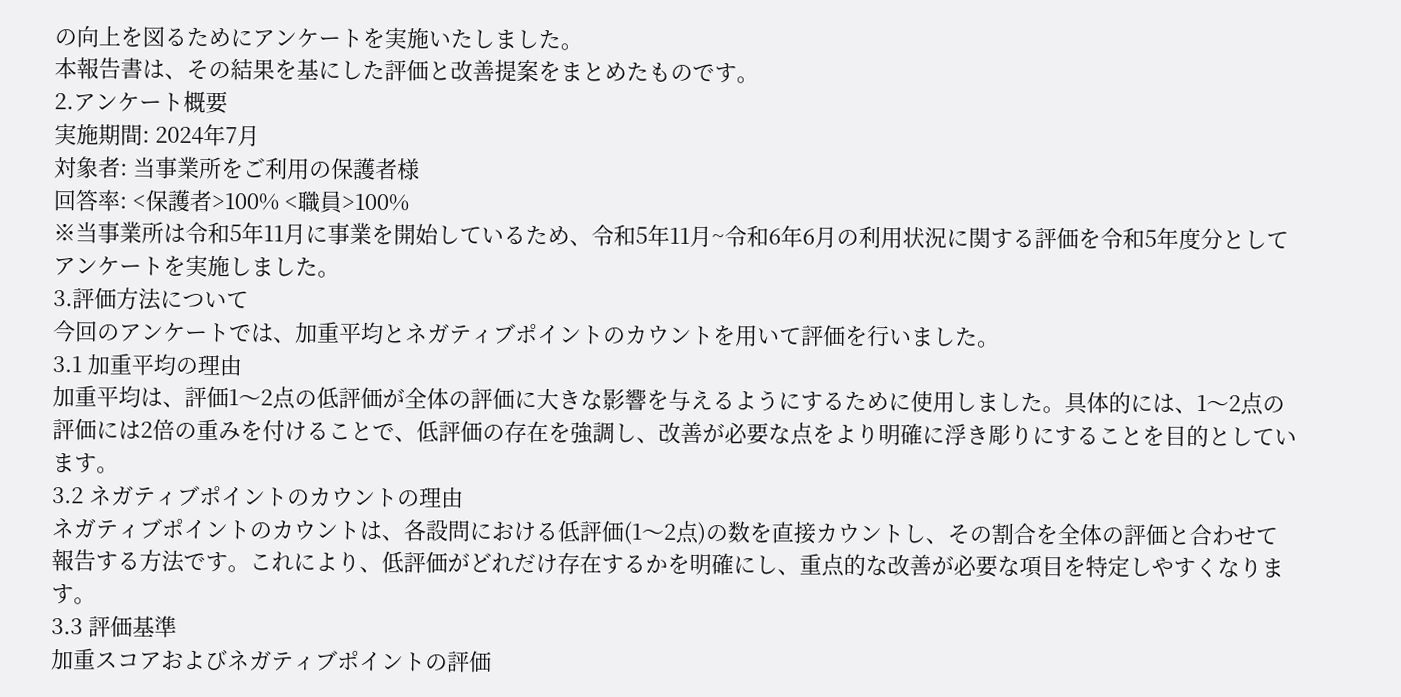の向上を図るためにアンケートを実施いたしました。
本報告書は、その結果を基にした評価と改善提案をまとめたものです。
2.アンケート概要
実施期間: 2024年7月
対象者: 当事業所をご利用の保護者様
回答率: <保護者>100% <職員>100%
※当事業所は令和5年11月に事業を開始しているため、令和5年11月~令和6年6月の利用状況に関する評価を令和5年度分としてアンケートを実施しました。
3.評価方法について
今回のアンケートでは、加重平均とネガティブポイントのカウントを用いて評価を行いました。
3.1 加重平均の理由
加重平均は、評価1〜2点の低評価が全体の評価に大きな影響を与えるようにするために使用しました。具体的には、1〜2点の評価には2倍の重みを付けることで、低評価の存在を強調し、改善が必要な点をより明確に浮き彫りにすることを目的としています。
3.2 ネガティブポイントのカウントの理由
ネガティブポイントのカウントは、各設問における低評価(1〜2点)の数を直接カウントし、その割合を全体の評価と合わせて報告する方法です。これにより、低評価がどれだけ存在するかを明確にし、重点的な改善が必要な項目を特定しやすくなります。
3.3 評価基準
加重スコアおよびネガティブポイントの評価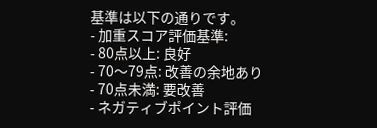基準は以下の通りです。
- 加重スコア評価基準:
- 80点以上: 良好
- 70〜79点: 改善の余地あり
- 70点未満: 要改善
- ネガティブポイント評価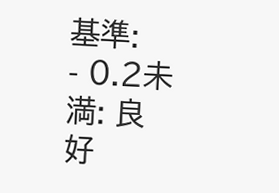基準:
- 0.2未満: 良好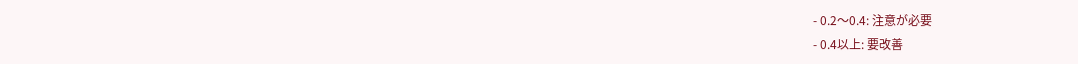- 0.2〜0.4: 注意が必要
- 0.4以上: 要改善